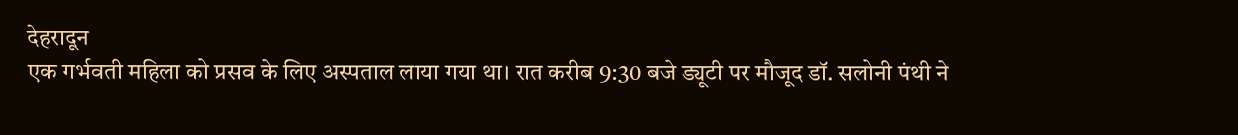देहरादून
एक गर्भवती महिला को प्रसव के लिए अस्पताल लाया गया था। रात करीब 9:30 बजे ड्यूटी पर मौजूद डॉ. सलोनी पंथी ने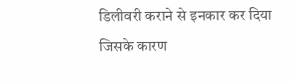डिलीवरी कराने से इनकार कर दिया जिसके कारण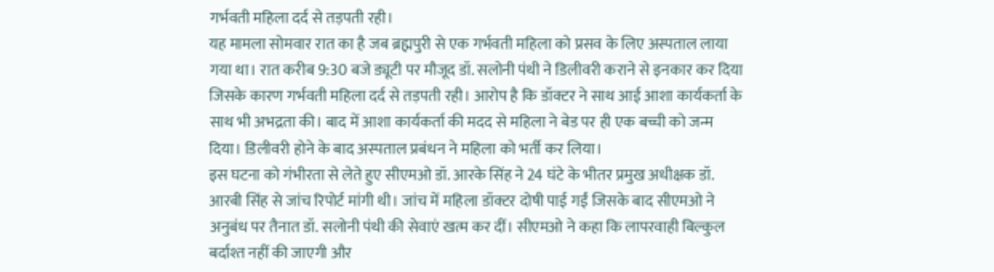गर्भवती महिला दर्द से तड़पती रही।
यह मामला सोमवार रात का है जब ब्रह्मपुरी से एक गर्भवती महिला को प्रसव के लिए अस्पताल लाया गया था। रात करीब 9:30 बजे ड्यूटी पर मौजूद डॉ. सलोनी पंथी ने डिलीवरी कराने से इनकार कर दिया जिसके कारण गर्भवती महिला दर्द से तड़पती रही। आरोप है कि डॉक्टर ने साथ आई आशा कार्यकर्ता के साथ भी अभद्रता की। बाद में आशा कार्यकर्ता की मदद से महिला ने बेड पर ही एक बच्ची को जन्म दिया। डिलीवरी होने के बाद अस्पताल प्रबंधन ने महिला को भर्ती कर लिया।
इस घटना को गंभीरता से लेते हुए सीएमओ डॉ. आरके सिंह ने 24 घंटे के भीतर प्रमुख अधीक्षक डॉ. आरबी सिंह से जांच रिपोर्ट मांगी थी। जांच में महिला डॉक्टर दोषी पाई गईं जिसके बाद सीएमओ ने अनुबंध पर तैनात डॉ. सलोनी पंथी की सेवाएं खत्म कर दीं। सीएमओ ने कहा कि लापरवाही बिल्कुल बर्दाश्त नहीं की जाएगी और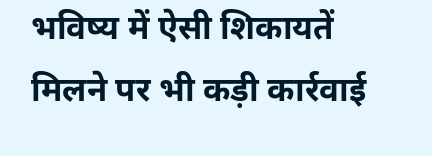भविष्य में ऐसी शिकायतें मिलने पर भी कड़ी कार्रवाई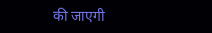की जाएगी